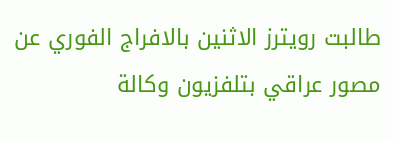طالبت رويترز الاثنين بالافراج الفوري عن مصور عراقي بتلفزيون وكالة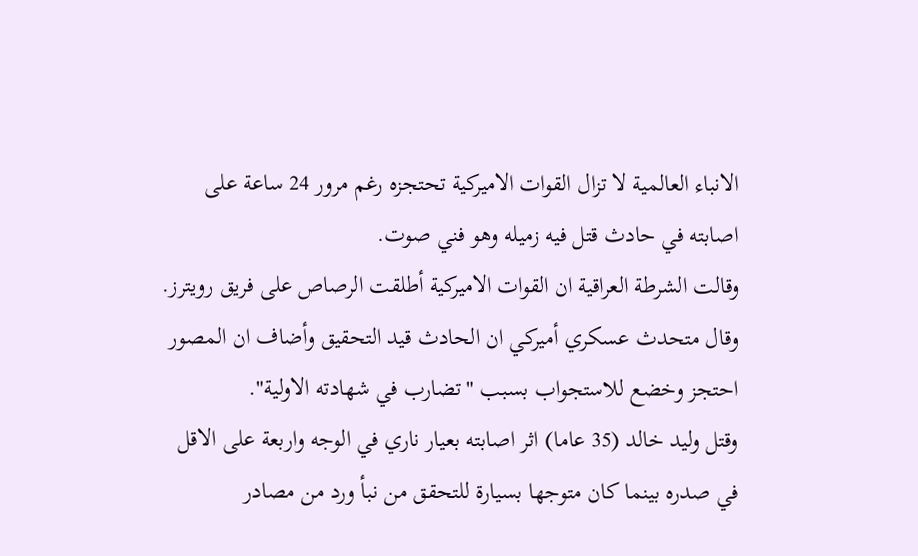الانباء العالمية لا تزال القوات الاميركية تحتجزه رغم مرور 24 ساعة على اصابته في حادث قتل فيه زميله وهو فني صوت.
وقالت الشرطة العراقية ان القوات الاميركية أطلقت الرصاص على فريق رويترز. وقال متحدث عسكري أميركي ان الحادث قيد التحقيق وأضاف ان المصور احتجز وخضع للاستجواب بسبب "تضارب في شهادته الاولية".
وقتل وليد خالد (35 عاما) اثر اصابته بعيار ناري في الوجه واربعة على الاقل في صدره بينما كان متوجها بسيارة للتحقق من نبأ ورد من مصادر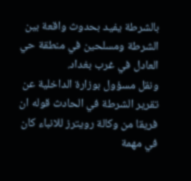بالشرطة يفيد بحدوث واقعة بين الشرطة ومسلحين في منطقة حي العادل في غرب بغداد.
ونقل مسؤول بوزارة الداخلية عن تقرير الشرطة في الحادث قوله ان فريقا من وكالة رويترز للانباء كان في مهمة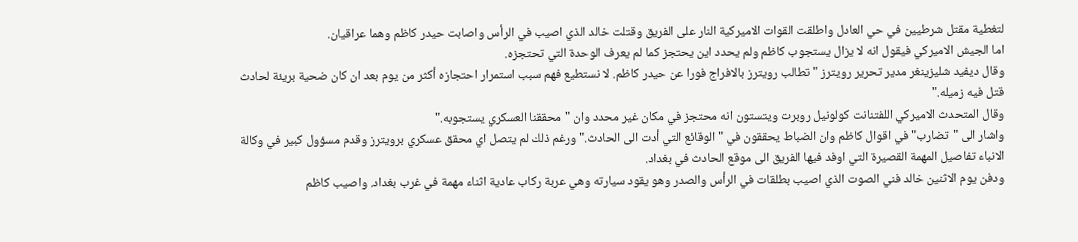لتغطية مقتل شرطيين في حي العادل واطلقت القوات الاميركية النار على الفريق وقتلت خالد الذي اصيب في الرأس واصابت حيدر كاظم وهما عراقيان.
اما الجيش الاميركي فيقول انه لا يزال يستجوب كاظم ولم يحدد اين يحتجز كما لم يعرف الوحدة التي تحتجزه.
وقال ديفيد شليزينغر مدير تحرير رويترز "تطالب رويترز بالافراج فورا عن حيدر كاظم. لا نستطيع فهم سبب استمرار احتجازه أكثر من يوم بعد ان كان ضحية بريئة لحادث قتل فيه زميله."
وقال المتحدث الاميركي اللفتنانت كولونيل روبرت ويتستون انه محتجز في مكان غير محدد وان "محققنا العسكري يستجوبه."
واشار الى "تضارب" في اقوال كاظم وان الضباط يحققون في "الوقائع التي أدت الى الحادث." ورغم ذلك لم يتصل اي محقق عسكري برويترز وقدم مسؤول كبير في وكالة الانباء تفاصيل المهمة القصيرة التي اوفد فيها الفريق الى موقع الحادث في بغداد.
ودفن يوم الاثنين خالد فني الصوت الذي اصيب بطلقات في الرأس والصدر وهو يقود سيارته وهي عربة ركاب عادية اثناء مهمة في غرب بغداد. واصيب كاظم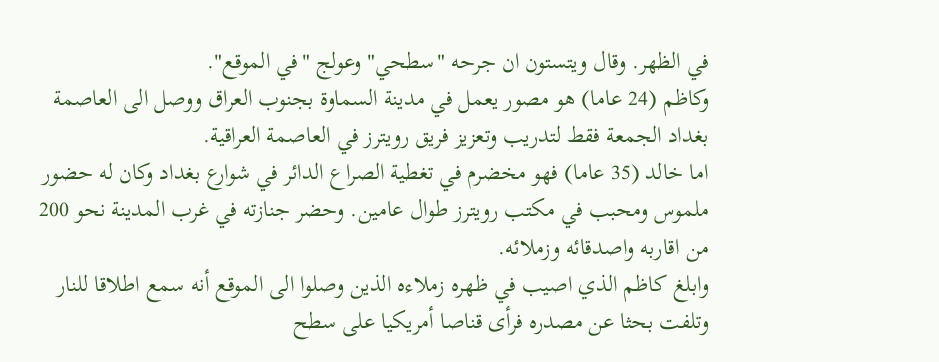في الظهر. وقال ويتستون ان جرحه "سطحي" وعولج "في الموقع".
وكاظم (24 عاما) هو مصور يعمل في مدينة السماوة بجنوب العراق ووصل الى العاصمة بغداد الجمعة فقط لتدريب وتعزيز فريق رويترز في العاصمة العراقية.
اما خالد (35 عاما) فهو مخضرم في تغطية الصراع الدائر في شوارع بغداد وكان له حضور ملموس ومحبب في مكتب رويترز طوال عامين. وحضر جنازته في غرب المدينة نحو 200 من اقاربه واصدقائه وزملائه.
وابلغ كاظم الذي اصيب في ظهره زملاءه الذين وصلوا الى الموقع أنه سمع اطلاقا للنار وتلفت بحثا عن مصدره فرأى قناصا أمريكيا على سطح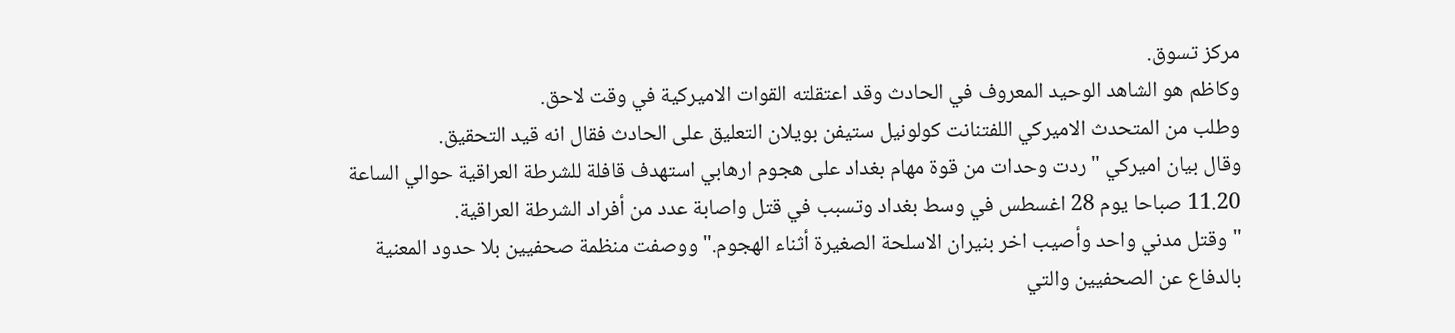مركز تسوق.
وكاظم هو الشاهد الوحيد المعروف في الحادث وقد اعتقلته القوات الاميركية في وقت لاحق.
وطلب من المتحدث الاميركي اللفتنانت كولونيل ستيفن بويلان التعليق على الحادث فقال انه قيد التحقيق.
وقال بيان اميركي "ردت وحدات من قوة مهام بغداد على هجوم ارهابي استهدف قافلة للشرطة العراقية حوالي الساعة 11.20 صباحا يوم 28 اغسطس في وسط بغداد وتسبب في قتل واصابة عدد من أفراد الشرطة العراقية.
"وقتل مدني واحد وأصيب اخر بنيران الاسلحة الصغيرة أثناء الهجوم."ووصفت منظمة صحفيين بلا حدود المعنية بالدفاع عن الصحفيين والتي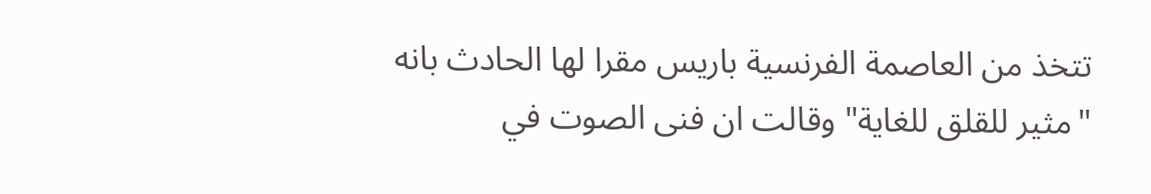تتخذ من العاصمة الفرنسية باريس مقرا لها الحادث بانه "مثير للقلق للغاية" وقالت ان فنى الصوت في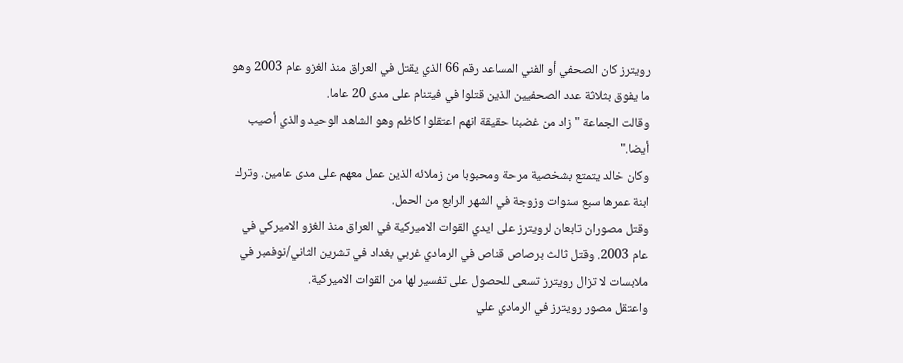رويترز كان الصحفي أو الفني المساعد رقم 66 الذي يقتل في العراق منذ الغزو عام 2003 وهو ما يفوق بثلاثة عدد الصحفيين الذين قتلوا في فيتنام على مدى 20 عاما.
وقالت الجماعة "زاد من غضبنا حقيقة انهم اعتقلوا كاظم وهو الشاهد الوحيد والذي أصيب أيضا."
وكان خالد يتمتع بشخصية مرحة ومحبوبا من زملائه الذين عمل معهم على مدى عامين. وترك ابنة عمرها سبع سنوات وزوجة في الشهر الرابع من الحمل.
وقتل مصوران تابعان لرويترز على ايدي القوات الاميركية في العراق منذ الغزو الاميركي في عام 2003. وقتل ثالث برصاص قناص في الرمادي غربي بغداد في تشرين الثاني/نوفمبر في ملابسات لا تزال رويترز تسعى للحصول على تفسير لها من القوات الاميركية.
واعتقل مصور رويترز في الرمادي علي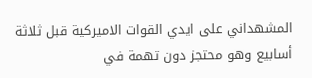المشهداني على ايدي القوات الاميركية قبل ثلاثة أسابيع وهو محتجز دون تهمة في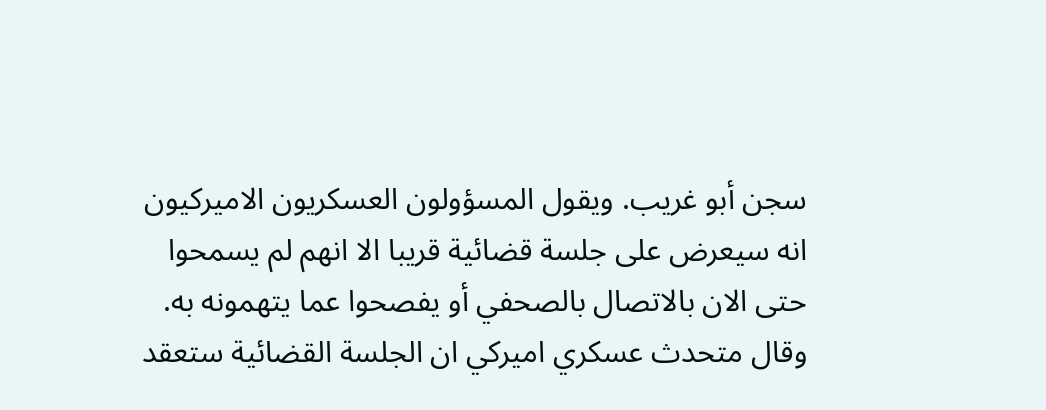سجن أبو غريب. ويقول المسؤولون العسكريون الاميركيون انه سيعرض على جلسة قضائية قريبا الا انهم لم يسمحوا حتى الان بالاتصال بالصحفي أو يفصحوا عما يتهمونه به.
وقال متحدث عسكري اميركي ان الجلسة القضائية ستعقد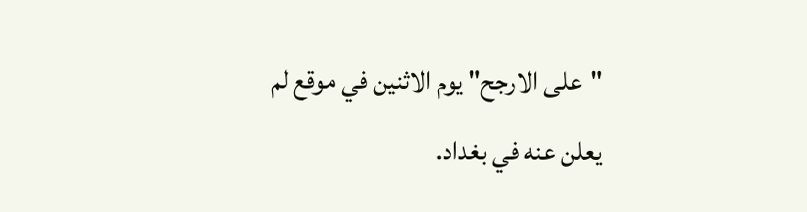"على الارجح" يوم الاثنين في موقع لم يعلن عنه في بغداد.